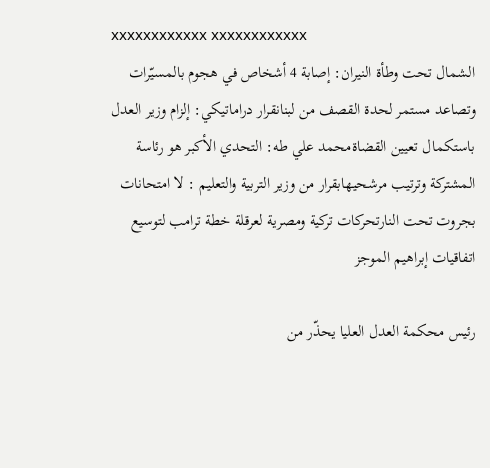xxxxxxxxxxxx xxxxxxxxxxxx
الشمال تحت وطأة النيران: إصابة 4 أشخاص في هجوم بالمسيّرات وتصاعد مستمر لحدة القصف من لبنانقرار دراماتيكي: إلزام وزير العدل باستكمال تعيين القضاةمحمد علي طه: التحدي الأكبر هو رئاسة المشتركة وترتيب مرشحيهابقرار من وزير التربية والتعليم : لا امتحانات بجروت تحت النارتحركات تركية ومصرية لعرقلة خطة ترامب لتوسيع اتفاقيات إبراهيم الموجز

رئيس محكمة العدل العليا يحذّر من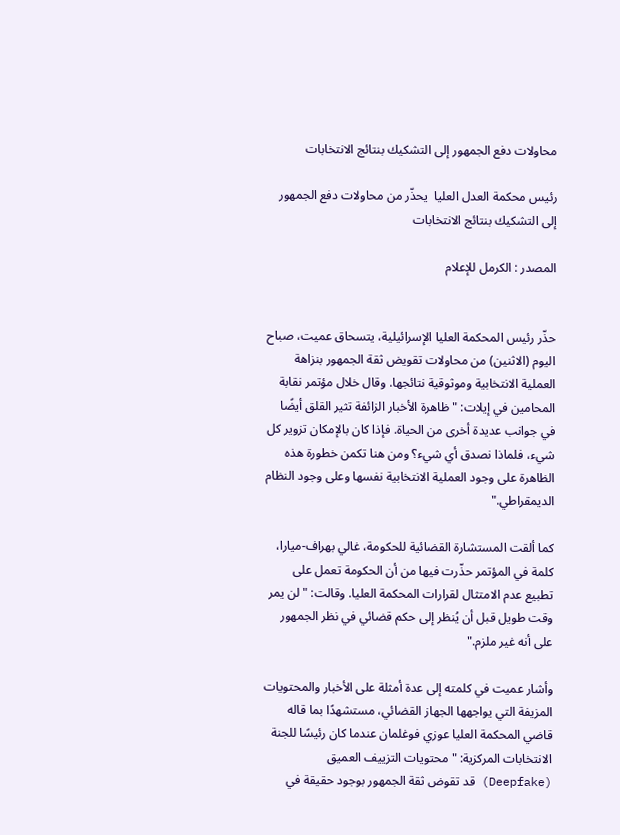محاولات دفع الجمهور إلى التشكيك بنتائج الانتخابات

رئيس محكمة العدل العليا  يحذّر من محاولات دفع الجمهور إلى التشكيك بنتائج الانتخابات

المصدر : الكرمل للإعلام


حذّر رئيس المحكمة العليا الإسرائيلية، يتسحاق عميت، صباح اليوم (الاثنين) من محاولات تقويض ثقة الجمهور بنزاهة العملية الانتخابية وموثوقية نتائجها. وقال خلال مؤتمر نقابة المحامين في إيلات: "ظاهرة الأخبار الزائفة تثير القلق أيضًا في جوانب عديدة أخرى من الحياة. فإذا كان بالإمكان تزوير كل شيء، فلماذا نصدق أي شيء؟ ومن هنا تكمن خطورة هذه الظاهرة على وجود العملية الانتخابية نفسها وعلى وجود النظام الديمقراطي."

كما ألقت المستشارة القضائية للحكومة، غالي بهراف-ميارا، كلمة في المؤتمر حذّرت فيها من أن الحكومة تعمل على تطبيع عدم الامتثال لقرارات المحكمة العليا. وقالت: "لن يمر وقت طويل قبل أن يُنظر إلى حكم قضائي في نظر الجمهور على أنه غير ملزم."

وأشار عميت في كلمته إلى عدة أمثلة على الأخبار والمحتويات المزيفة التي يواجهها الجهاز القضائي، مستشهدًا بما قاله قاضي المحكمة العليا عوزي فوغلمان عندما كان رئيسًا للجنة الانتخابات المركزية: "محتويات التزييف العميق (Deepfake) قد تقوض ثقة الجمهور بوجود حقيقة في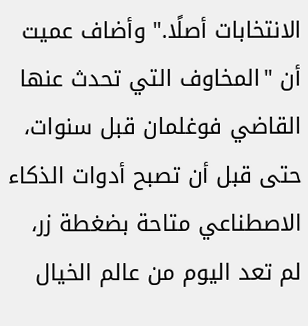الانتخابات أصلًا." وأضاف عميت أن "المخاوف التي تحدث عنها القاضي فوغلمان قبل سنوات، حتى قبل أن تصبح أدوات الذكاء الاصطناعي متاحة بضغطة زر، لم تعد اليوم من عالم الخيال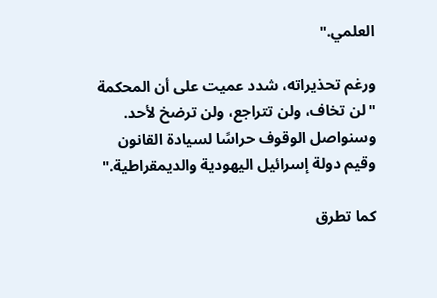العلمي."

ورغم تحذيراته، شدد عميت على أن المحكمة "لن تخاف، ولن تتراجع، ولن ترضخ لأحد. وسنواصل الوقوف حراسًا لسيادة القانون وقيم دولة إسرائيل اليهودية والديمقراطية."

كما تطرق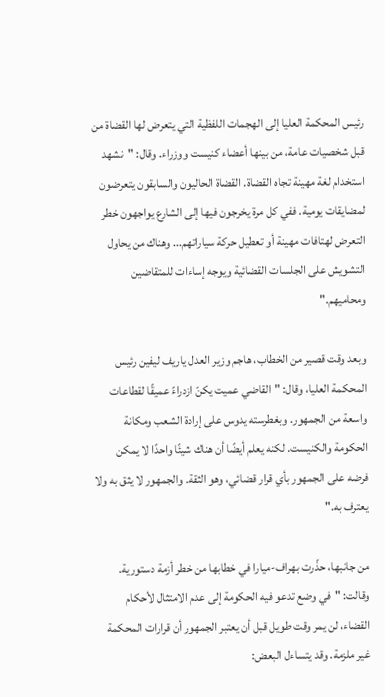رئيس المحكمة العليا إلى الهجمات اللفظية التي يتعرض لها القضاة من قبل شخصيات عامة، من بينها أعضاء كنيست ووزراء. وقال: "نشهد استخدام لغة مهينة تجاه القضاة. القضاة الحاليون والسابقون يتعرضون لمضايقات يومية. ففي كل مرة يخرجون فيها إلى الشارع يواجهون خطر التعرض لهتافات مهينة أو تعطيل حركة سياراتهم... وهناك من يحاول التشويش على الجلسات القضائية ويوجه إساءات للمتقاضين ومحاميهم."

وبعد وقت قصير من الخطاب، هاجم وزير العدل ياريف ليفين رئيس المحكمة العليا، وقال: "القاضي عميت يكنّ ازدراءً عميقًا لقطاعات واسعة من الجمهور. وبغطرسته يدوس على إرادة الشعب ومكانة الحكومة والكنيست. لكنه يعلم أيضًا أن هناك شيئًا واحدًا لا يمكن فرضه على الجمهور بأي قرار قضائي، وهو الثقة. والجمهور لا يثق به ولا يعترف به."

من جانبها، حذّرت بهراف-ميارا في خطابها من خطر أزمة دستورية. وقالت: "في وضع تدعو فيه الحكومة إلى عدم الامتثال لأحكام القضاء، لن يمر وقت طويل قبل أن يعتبر الجمهور أن قرارات المحكمة غير ملزمة. وقد يتساءل البعض: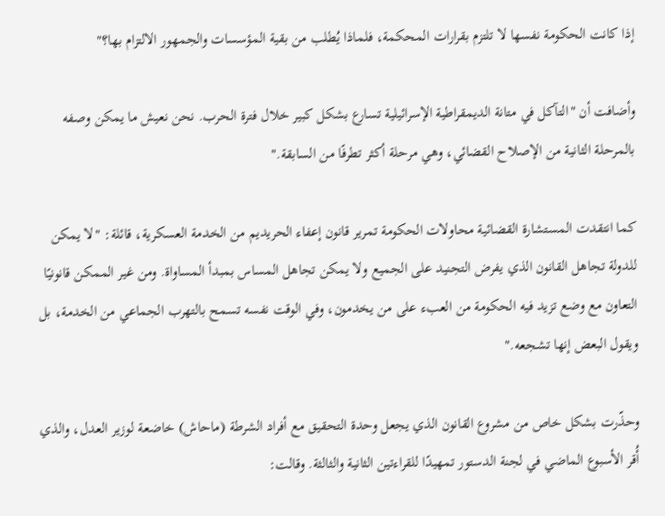إذا كانت الحكومة نفسها لا تلتزم بقرارات المحكمة، فلماذا يُطلب من بقية المؤسسات والجمهور الالتزام بها؟"

وأضافت أن "التآكل في متانة الديمقراطية الإسرائيلية تسارع بشكل كبير خلال فترة الحرب. نحن نعيش ما يمكن وصفه بالمرحلة الثانية من الإصلاح القضائي، وهي مرحلة أكثر تطرفًا من السابقة."

كما انتقدت المستشارة القضائية محاولات الحكومة تمرير قانون إعفاء الحريديم من الخدمة العسكرية، قائلة: "لا يمكن للدولة تجاهل القانون الذي يفرض التجنيد على الجميع ولا يمكن تجاهل المساس بمبدأ المساواة. ومن غير الممكن قانونيًا التعاون مع وضع تزيد فيه الحكومة من العبء على من يخدمون، وفي الوقت نفسه تسمح بالتهرب الجماعي من الخدمة، بل ويقول البعض إنها تشجعه."

وحذّرت بشكل خاص من مشروع القانون الذي يجعل وحدة التحقيق مع أفراد الشرطة (ماحاش) خاضعة لوزير العدل، والذي أُقر الأسبوع الماضي في لجنة الدستور تمهيدًا للقراءتين الثانية والثالثة. وقالت: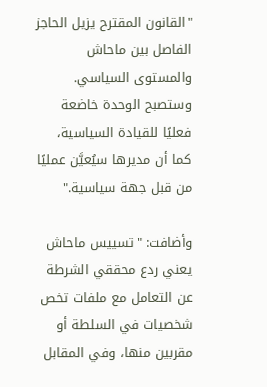"القانون المقترح يزيل الحاجز الفاصل بين ماحاش والمستوى السياسي. وستصبح الوحدة خاضعة فعليًا للقيادة السياسية، كما أن مديرها سيُعيَّن عمليًا من قبل جهة سياسية."

وأضافت: "تسييس ماحاش يعني ردع محققي الشرطة عن التعامل مع ملفات تخص شخصيات في السلطة أو مقربين منها، وفي المقابل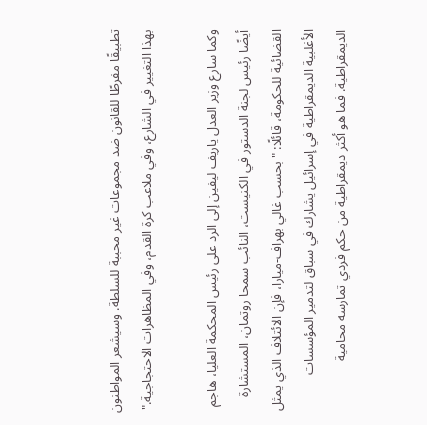تطبيقًا مفرطًا للقانون ضد مجموعات غير محببة للسلطة. وسيشعر المواطنون بهذا التغيير في الشارع، وفي ملاعب كرة القدم، وفي المظاهرات الاحتجاجية."

وكما سارع وزير العدل ياريف ليفين إلى الرد على رئيس المحكمة العليا، هاجم أيضًا رئيس لجنة الدستور في الكنيست، النائب سمحا روتمان، المستشارة القضائية للحكومة، قائلًا: "بحسب غالي بهراف-ميارا، فإن الائتلاف الذي يمثل الأغلبية الديمقراطية في إسرائيل يشارك في سباق لتدمير المؤسسات الديمقراطية. فما هو أكثر ديمقراطية من حكم فردي تمارسه محامية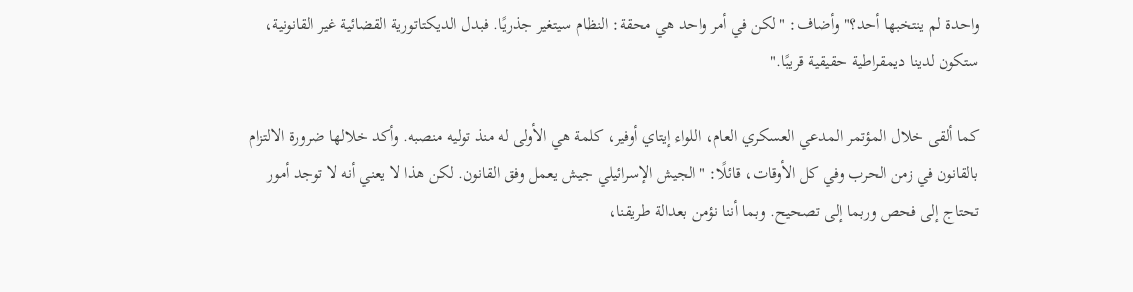واحدة لم ينتخبها أحد؟" وأضاف: "لكن في أمر واحد هي محقة: النظام سيتغير جذريًا. فبدل الديكتاتورية القضائية غير القانونية، ستكون لدينا ديمقراطية حقيقية قريبًا."

كما ألقى خلال المؤتمر المدعي العسكري العام، اللواء إيتاي أوفير، كلمة هي الأولى له منذ توليه منصبه. وأكد خلالها ضرورة الالتزام بالقانون في زمن الحرب وفي كل الأوقات، قائلًا: "الجيش الإسرائيلي جيش يعمل وفق القانون. لكن هذا لا يعني أنه لا توجد أمور تحتاج إلى فحص وربما إلى تصحيح. وبما أننا نؤمن بعدالة طريقنا،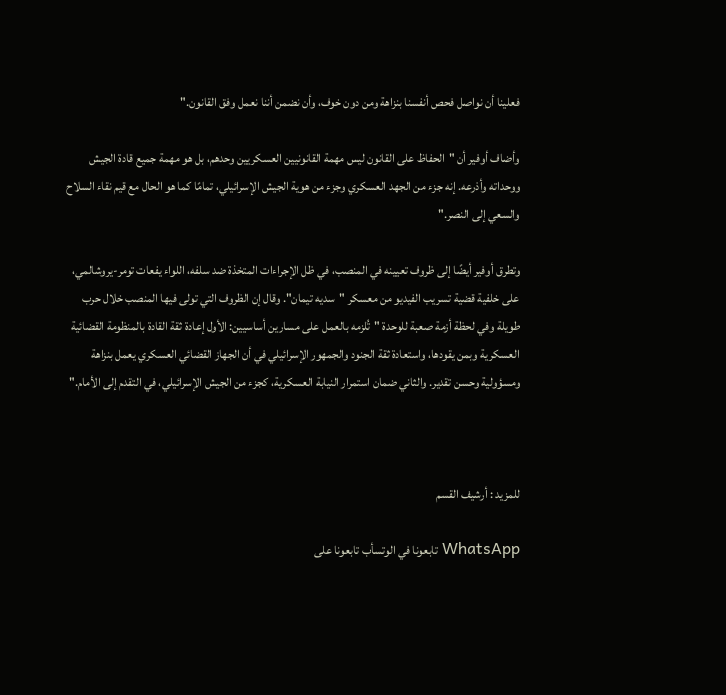فعلينا أن نواصل فحص أنفسنا بنزاهة ومن دون خوف، وأن نضمن أننا نعمل وفق القانون."

وأضاف أوفير أن "الحفاظ على القانون ليس مهمة القانونيين العسكريين وحدهم، بل هو مهمة جميع قادة الجيش ووحداته وأذرعه. إنه جزء من الجهد العسكري وجزء من هوية الجيش الإسرائيلي، تمامًا كما هو الحال مع قيم نقاء السلاح والسعي إلى النصر."

وتطرق أوفير أيضًا إلى ظروف تعيينه في المنصب، في ظل الإجراءات المتخذة ضد سلفه، اللواء يفعات تومر-يروشالمي، على خلفية قضية تسريب الفيديو من معسكر "سديه تيمان". وقال إن الظروف التي تولى فيها المنصب خلال حرب طويلة وفي لحظة أزمة صعبة للوحدة "تُلزمه بالعمل على مسارين أساسيين: الأول إعادة ثقة القادة بالمنظومة القضائية العسكرية وبمن يقودها، واستعادة ثقة الجنود والجمهور الإسرائيلي في أن الجهاز القضائي العسكري يعمل بنزاهة ومسؤولية وحسن تقدير. والثاني ضمان استمرار النيابة العسكرية، كجزء من الجيش الإسرائيلي، في التقدم إلى الأمام."



للمزيد : أرشيف القسم

WhatsApp تابعونا في الوتسأب تابعونا على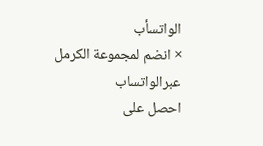الواتسأب
× انضم لمجموعة الكرمل عبرالواتساب
احصل على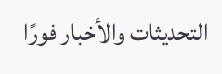التحديثات والأخبار فورًا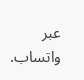عبر واتساب.